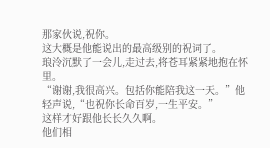那家伙说,祝你。
这大概是他能说出的最高级别的祝词了。
琅泠沉默了一会儿,走过去,将苍耳紧紧地抱在怀里。
“谢谢,我很高兴。包括你能陪我这一天。”他轻声说,“也祝你长命百岁,一生平安。”
这样才好跟他长长久久啊。
他们相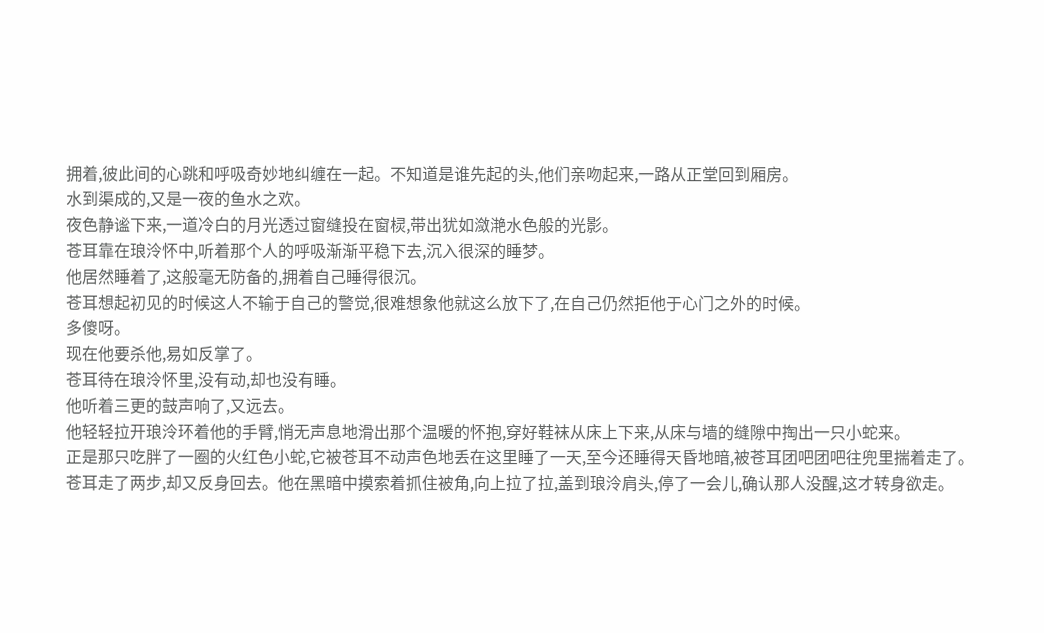拥着,彼此间的心跳和呼吸奇妙地纠缠在一起。不知道是谁先起的头,他们亲吻起来,一路从正堂回到厢房。
水到渠成的,又是一夜的鱼水之欢。
夜色静谧下来,一道冷白的月光透过窗缝投在窗棂,带出犹如潋滟水色般的光影。
苍耳靠在琅泠怀中,听着那个人的呼吸渐渐平稳下去,沉入很深的睡梦。
他居然睡着了,这般毫无防备的,拥着自己睡得很沉。
苍耳想起初见的时候这人不输于自己的警觉,很难想象他就这么放下了,在自己仍然拒他于心门之外的时候。
多傻呀。
现在他要杀他,易如反掌了。
苍耳待在琅泠怀里,没有动,却也没有睡。
他听着三更的鼓声响了,又远去。
他轻轻拉开琅泠环着他的手臂,悄无声息地滑出那个温暖的怀抱,穿好鞋袜从床上下来,从床与墙的缝隙中掏出一只小蛇来。
正是那只吃胖了一圈的火红色小蛇,它被苍耳不动声色地丢在这里睡了一天,至今还睡得天昏地暗,被苍耳团吧团吧往兜里揣着走了。
苍耳走了两步,却又反身回去。他在黑暗中摸索着抓住被角,向上拉了拉,盖到琅泠肩头,停了一会儿,确认那人没醒,这才转身欲走。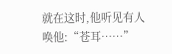就在这时,他听见有人唤他:“苍耳……”